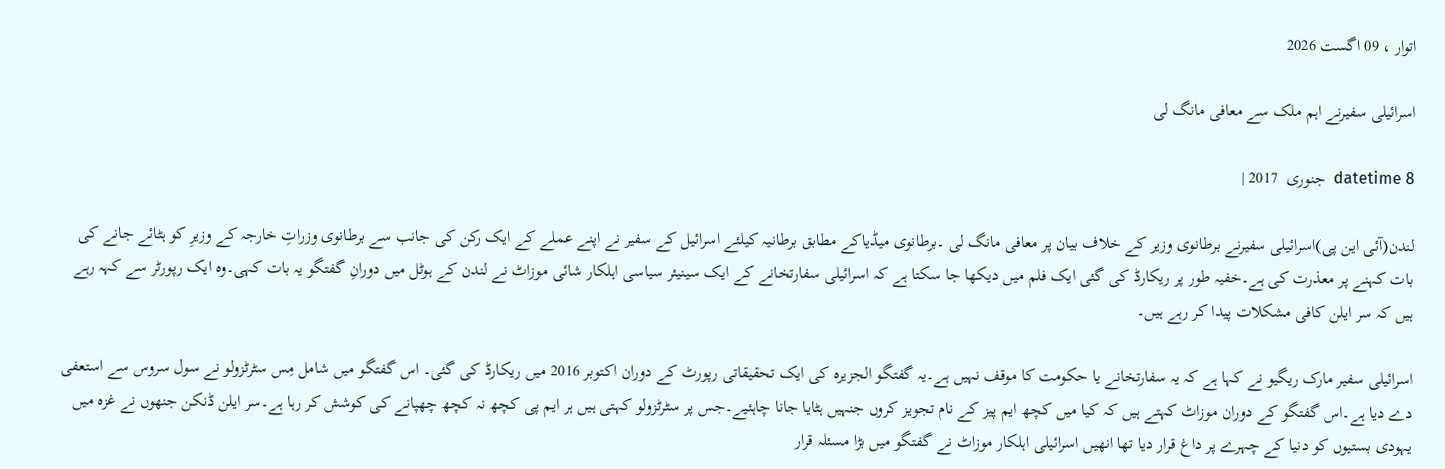اتوار ، 09 اگست 2026

اسرائیلی سفیرنے اہم ملک سے معافی مانگ لی

datetime 8  جنوری  2017 |

لندن(آئی این پی)اسرائیلی سفیرنے برطانوی وزیر کے خلاف بیان پر معافی مانگ لی ۔برطانوی میڈیاکے مطابق برطانیہ کیلئے اسرائیل کے سفیر نے اپنے عملے کے ایک رکن کی جانب سے برطانوی وزراتِ خارجہ کے وزیرِ کو ہٹائے جانے کی بات کہنے پر معذرت کی ہے۔خفیہ طور پر ریکارڈ کی گئی ایک فلم میں دیکھا جا سکتا ہے کہ اسرائیلی سفارتخانے کے ایک سینیئر سیاسی اہلکار شائی موزاٹ نے لندن کے ہوٹل میں دورانِ گفتگو یہ بات کہی۔وہ ایک رپورٹر سے کہہ رہے ہیں کہ سر ایلن کافی مشکلات پیدا کر رہے ہیں۔

اسرائیلی سفیر مارک ریگیو نے کہا ہے کہ یہ سفارتخانے یا حکومت کا موقف نہیں ہے۔یہ گفتگو الجزیرہ کی ایک تحقیقاتی رپورٹ کے دوران اکتوبر 2016 میں ریکارڈ کی گئی۔ اس گفتگو میں شامل مِس سٹرٹزولو نے سول سروس سے استعفی دے دیا ہے۔اس گفتگو کے دوران موزاٹ کہتے ہیں کہ کیا میں کچھ ایم پیز کے نام تجویز کروں جنہیں ہٹایا جانا چاہئیے۔جس پر سٹرٹزولو کہتی ہیں ہر ایم پی کچھ نہ کچھ چھپانے کی کوشش کر رہا ہے۔سر ایلن ڈنکن جنھوں نے غزہ میں یہودی بستیوں کو دنیا کے چہرے پر داغ قرار دیا تھا انھیں اسرائیلی اہلکار موزاٹ نے گفتگو میں بڑا مسئلہ قرار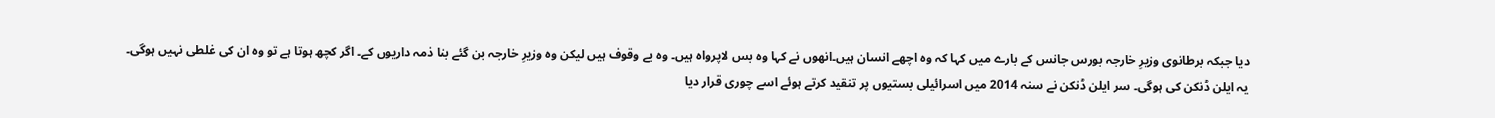دیا جبکہ برطانوی وزیرِ خارجہ بورس جانس کے بارے میں کہا کہ وہ اچھے انسان ہیں۔انھوں نے کہا وہ بس لاپرواہ ہیں۔ وہ بے وقوف ہیں لیکن وہ وزیرِ خارجہ بن گئے بنا ذمہ داریوں کے۔ اگر کچھ ہوتا ہے تو وہ ان کی غلطی نہیں ہوگی۔ یہ ایلن ڈنکن کی ہوگی۔ سر ایلن ڈنکن نے سنہ 2014 میں اسرائیلی بستیوں پر تنقید کرتے ہوئے اسے چوری قرار دیا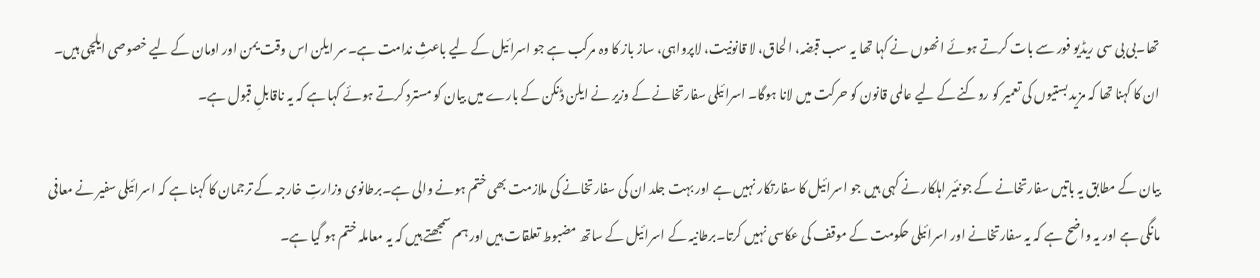تھا۔بی بی سی ریڈیو فور سے بات کرتے ہوئے انھوں نے کہا تھا یہ سب قبضہ، الحاق، لا قانونیت، لاپرواہی، ساز باز کا وہ مرکب ہے جو اسرائیل کے لیے باعثِ ندامت ہے۔سر ایلن اس وقت یمن اور اومان کے لیے خصوصی ایلچی ہیں۔ ان کا کہنا تھا کہ مزید بستیوں کی تعمیر کو روکنے کے لیے عالمی قانون کو حرکت میں لانا ہوگا۔ اسرائیلی سفارتخانے کے وزیر نے ایلن ڈنکن کے بارے میں بیان کو مسترد کرتے ہوئے کہا ہے کہ یہ ناقابلِ قبول ہے۔

بیان کے مطابق یہ باتیں سفارتخانے کے جونئیر اہلکار نے کہی ہیں جو اسرائیل کا سفارتکار نہیں ہے اور بہت جلد ان کی سفارتخانے کی ملازمت بھی ختم ہونے والی ہے۔برطانوی وزارتِ خارجہ کے ترجمان کا کہنا ہے کہ اسرائیلی سفیر نے معافی مانگی ہے اور یہ واضح ہے کہ یہ سفارتخانے اور اسرائیلی حکومت کے موقف کی عکاسی نہیں کرتا۔برطانیہ کے اسرائیل کے ساتھ مضبوط تعلقات ہیں اور ہم سمجھتے ہیں کہ یہ معاملہ ختم ہو گیا ہے۔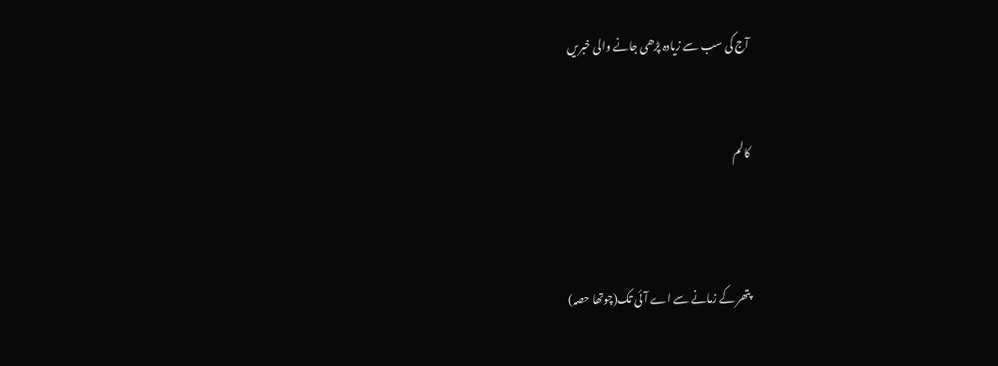آج کی سب سے زیادہ پڑھی جانے والی خبریں


کالم



پتھر کے زمانے سے اے آئی تک(چوتھا حصہ)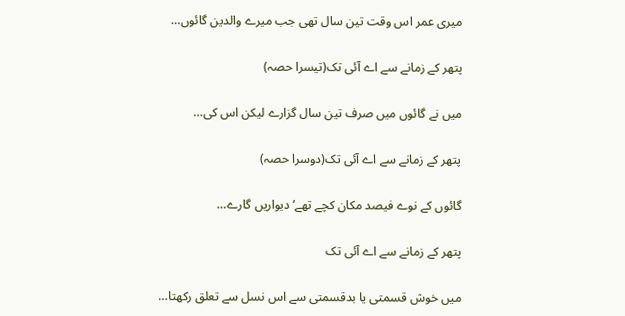میری عمر اس وقت تین سال تھی جب میرے والدین گائوں…

پتھر کے زمانے سے اے آئی تک(تیسرا حصہ)

میں نے گائوں میں صرف تین سال گزارے لیکن اس کی…

پتھر کے زمانے سے اے آئی تک(دوسرا حصہ)

گائوں کے نوے فیصد مکان کچے تھے‘ دیواریں گارے…

پتھر کے زمانے سے اے آئی تک

میں خوش قسمتی یا بدقسمتی سے اس نسل سے تعلق رکھتا…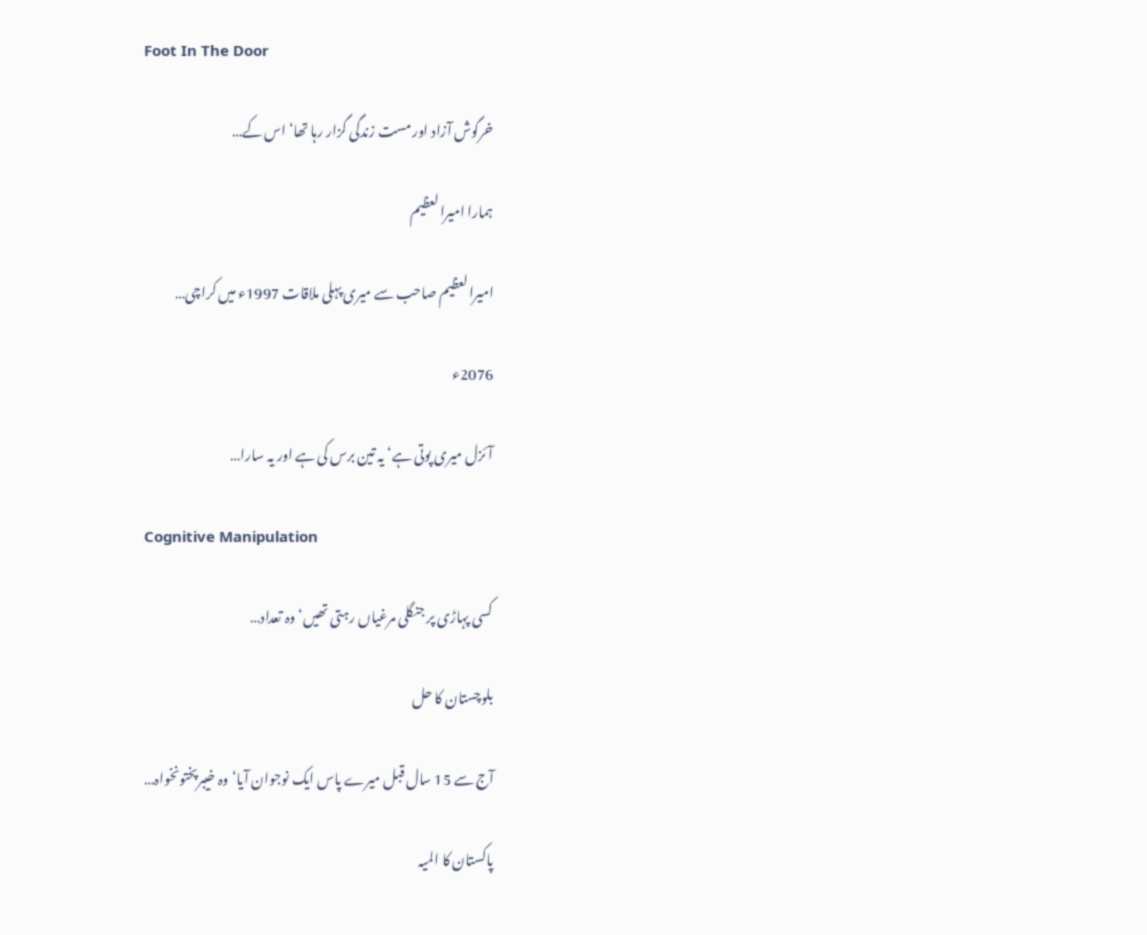Foot In The Door

خرگوش آزاد اور مست زندگی گزار رہا تھا‘ اس کے…

ہمارا امیرالعظیم

امیرالعظیم صاحب سے میری پہلی ملاقات 1997ء میں کراچی…

2076ء

آئزل میری پوتی ہے‘ یہ تین برس کی ہے اور یہ سارا…

Cognitive Manipulation

کسی پہاڑی پر جنگلی مرغیاں رہتی تھیں‘ وہ تعداد…

بلوچستان کا حل

آج سے 15 سال قبل میرے پاس ایک نوجوان آیا‘ وہ خیبرپختونخواہ…

پاکستان کا المیہ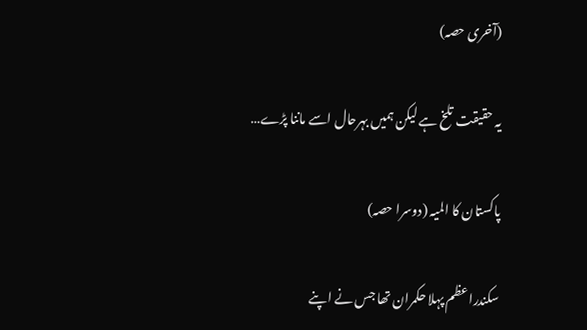(آخری حصہ)

یہ حقیقت تلخ ہے لیکن ہمیں بہرحال اسے ماننا پڑے…

پاکستان کا المیہ (دوسرا حصہ)

سکندراعظم پہلا حکمران تھا جس نے اپنے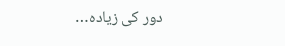دور کی زیادہ…